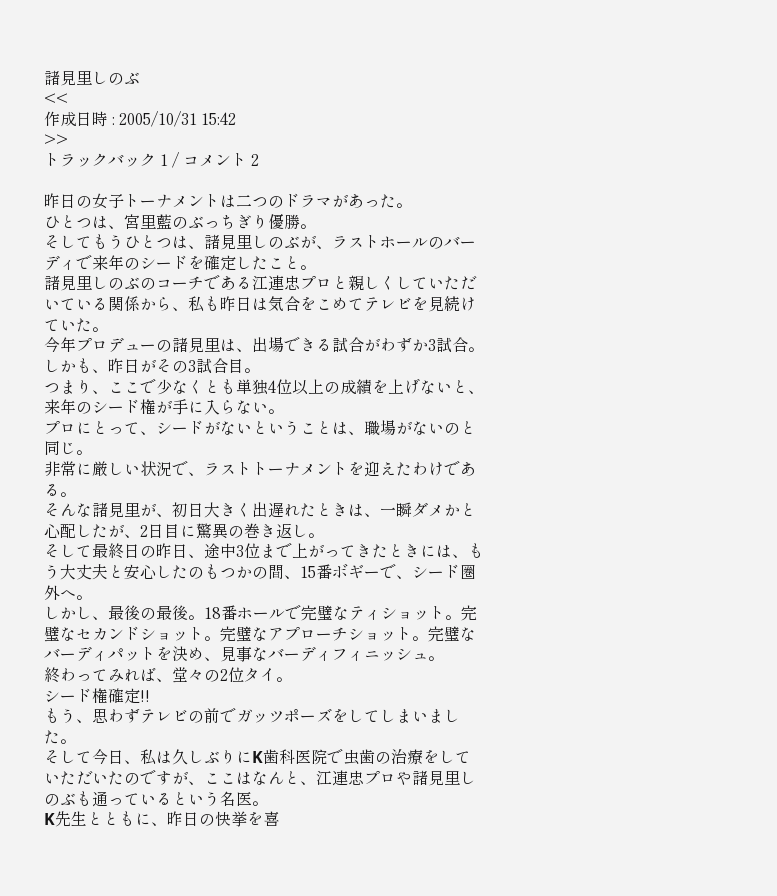諸見里しのぶ
<<
作成日時 : 2005/10/31 15:42
>>
トラックバック 1 / コメント 2

昨日の女子トーナメントは二つのドラマがあった。
ひとつは、宮里藍のぶっちぎり優勝。
そしてもうひとつは、諸見里しのぶが、ラストホールのバーディで来年のシードを確定したこと。
諸見里しのぶのコーチである江連忠プロと親しくしていただいている関係から、私も昨日は気合をこめてテレビを見続けていた。
今年プロデューの諸見里は、出場できる試合がわずか3試合。
しかも、昨日がその3試合目。
つまり、ここで少なくとも単独4位以上の成績を上げないと、来年のシード権が手に入らない。
プロにとって、シードがないということは、職場がないのと同じ。
非常に厳しい状況で、ラストトーナメントを迎えたわけである。
そんな諸見里が、初日大きく出遅れたときは、一瞬ダメかと心配したが、2日目に驚異の巻き返し。
そして最終日の昨日、途中3位まで上がってきたときには、もう大丈夫と安心したのもつかの間、15番ボギーで、シード圏外へ。
しかし、最後の最後。18番ホールで完璧なティショット。完璧なセカンドショット。完璧なアプローチショット。完璧なバーディパットを決め、見事なバーディフィニッシュ。
終わってみれば、堂々の2位タイ。
シード権確定!!
もう、思わずテレビの前でガッツポーズをしてしまいました。
そして今日、私は久しぶりにK歯科医院で虫歯の治療をしていただいたのですが、ここはなんと、江連忠プロや諸見里しのぶも通っているという名医。
K先生とともに、昨日の快挙を喜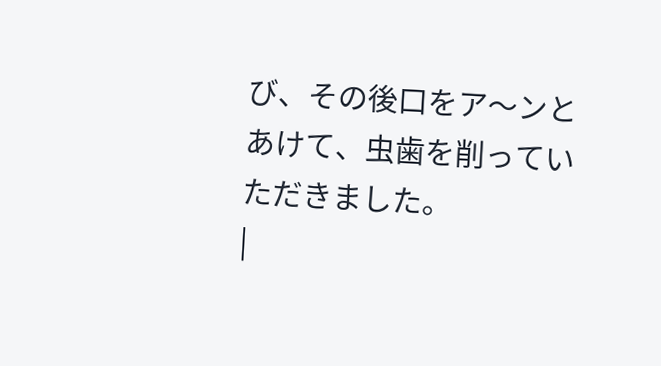び、その後口をア〜ンとあけて、虫歯を削っていただきました。
|